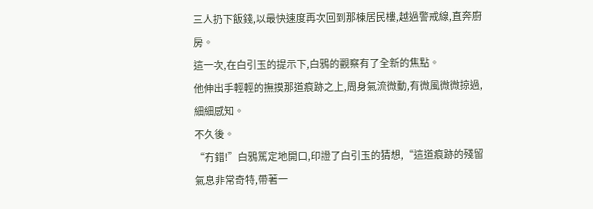三人扔下飯錢,以最快速度再次回到那棟居民樓,越過警戒線,直奔廚房。
這一次,在白引玉的提示下,白鴉的觀察有了全新的焦點。
他伸出手輕輕的撫摸那道痕跡之上,周身氣流微動,有微風微微掠過,細細感知。
不久後。
“冇錯!”白鴉篤定地開口,印證了白引玉的猜想,“這道痕跡的殘留氣息非常奇特,帶著一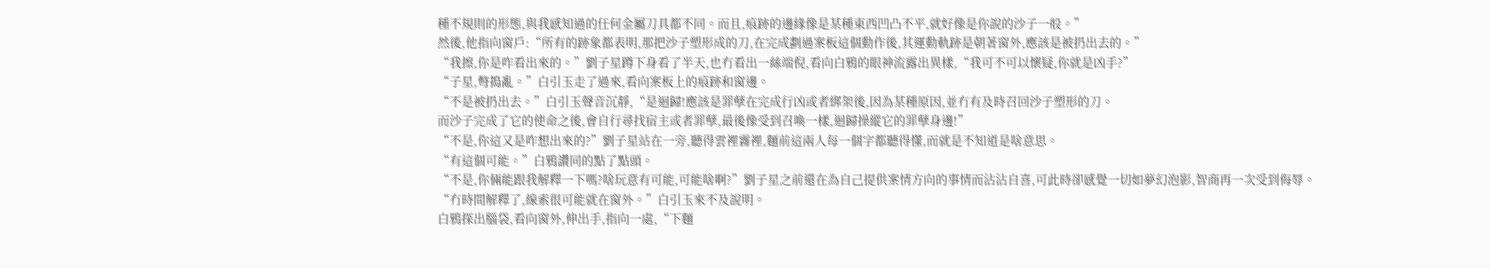種不規則的形態,與我感知過的任何金屬刀具都不同。而且,痕跡的邊緣像是某種東西凹凸不平,就好像是你說的沙子一般。”
然後,他指向窗戶:“所有的跡象都表明,那把沙子塑形成的刀,在完成劃過案板這個動作後,其運動軌跡是朝著窗外,應該是被扔出去的。”
“我擦,你是咋看出來的。”劉子星蹲下身看了半天,也冇看出一絲端倪,看向白鴉的眼神流露出異樣,“我可不可以懷疑,你就是凶手?”
“子星,彆搗亂。”白引玉走了過來,看向案板上的痕跡和窗邊。
“不是被扔出去。”白引玉聲音沉靜,“是迴歸!應該是罪孽在完成行凶或者綁架後,因為某種原因,並冇有及時召回沙子塑形的刀。
而沙子完成了它的使命之後,會自行尋找宿主或者罪孽,最後像受到召喚一樣,迴歸操縱它的罪孽身邊!”
“不是,你這又是咋想出來的?”劉子星站在一旁,聽得雲裡霧裡,麵前這兩人每一個字都聽得懂,而就是不知道是啥意思。
“有這個可能。”白鴉讚同的點了點頭。
“不是,你倆能跟我解釋一下嗎?啥玩意有可能,可能啥啊?”劉子星之前還在為自己提供案情方向的事情而沾沾自喜,可此時卻感覺一切如夢幻泡影,智商再一次受到侮辱。
“冇時間解釋了,線索很可能就在窗外。”白引玉來不及說明。
白鴉探出腦袋,看向窗外,伸出手,指向一處,“下麵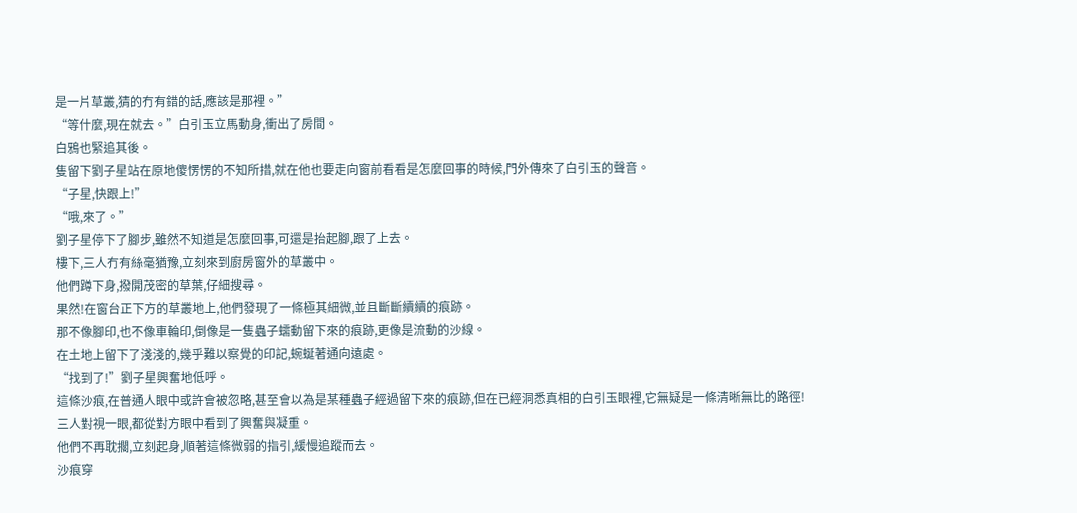是一片草叢,猜的冇有錯的話,應該是那裡。”
“等什麼,現在就去。”白引玉立馬動身,衝出了房間。
白鴉也緊追其後。
隻留下劉子星站在原地傻愣愣的不知所措,就在他也要走向窗前看看是怎麼回事的時候,門外傳來了白引玉的聲音。
“子星,快跟上!”
“哦,來了。”
劉子星停下了腳步,雖然不知道是怎麼回事,可還是抬起腳,跟了上去。
樓下,三人冇有絲毫猶豫,立刻來到廚房窗外的草叢中。
他們蹲下身,撥開茂密的草葉,仔細搜尋。
果然!在窗台正下方的草叢地上,他們發現了一條極其細微,並且斷斷續續的痕跡。
那不像腳印,也不像車輪印,倒像是一隻蟲子蠕動留下來的痕跡,更像是流動的沙線。
在土地上留下了淺淺的,幾乎難以察覺的印記,蜿蜒著通向遠處。
“找到了!”劉子星興奮地低呼。
這條沙痕,在普通人眼中或許會被忽略,甚至會以為是某種蟲子經過留下來的痕跡,但在已經洞悉真相的白引玉眼裡,它無疑是一條清晰無比的路徑!
三人對視一眼,都從對方眼中看到了興奮與凝重。
他們不再耽擱,立刻起身,順著這條微弱的指引,緩慢追蹤而去。
沙痕穿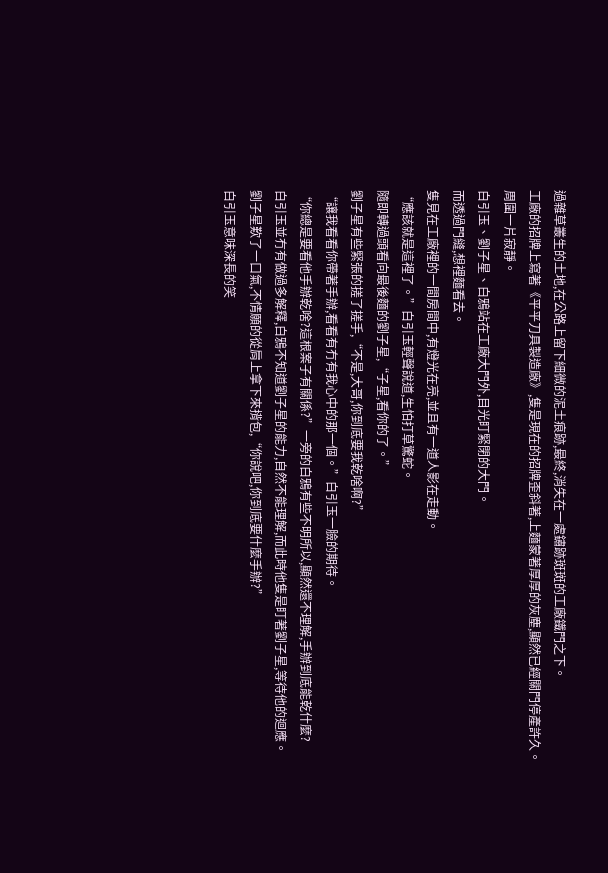過雜草叢生的土地,在公路上留下細微的泥土痕跡,最終,消失在一處鏽跡斑斑的工廠鐵門之下。
工廠的招牌上寫著《平平刀具製造廠》,隻是現在的招牌歪斜著,上麵蒙著厚厚的灰塵,顯然已經關門停產許久。
周圍一片寂靜。
白引玉、劉子星、白鴉站在工廠大門外,目光盯緊閉的大門。
而透過門縫,想裡麵看去。
隻見在工廠裡的一間房間中,有燈光在亮,並且有一道人影在走動。
“應該就是這裡了。”白引玉輕聲說道,生怕打草驚蛇。
隨即轉過頭看向最後麵的劉子星,“子星,看你的了。”
劉子星有些緊張的搓了搓手,“不是,大哥,你到底要我乾啥啊?”
“讓我看看你帶著手辦,看看有冇有我心中的那一個。”白引玉一臉的期待。
“你總是要看他手辦乾啥?這根案子有關係?”一旁的白鴉有些不明所以,顯然還不理解,手辦到底能乾什麼?
白引玉並冇有做過多解釋,白鴉不知道劉子星的能力,自然不能理解,而此時他隻是盯著劉子星,等待他的迴應。
劉子星歎了一口氣,不情願的從肩上拿下來揹包,“你說吧,你到底要什麼手辦?”
白引玉意味深長的笑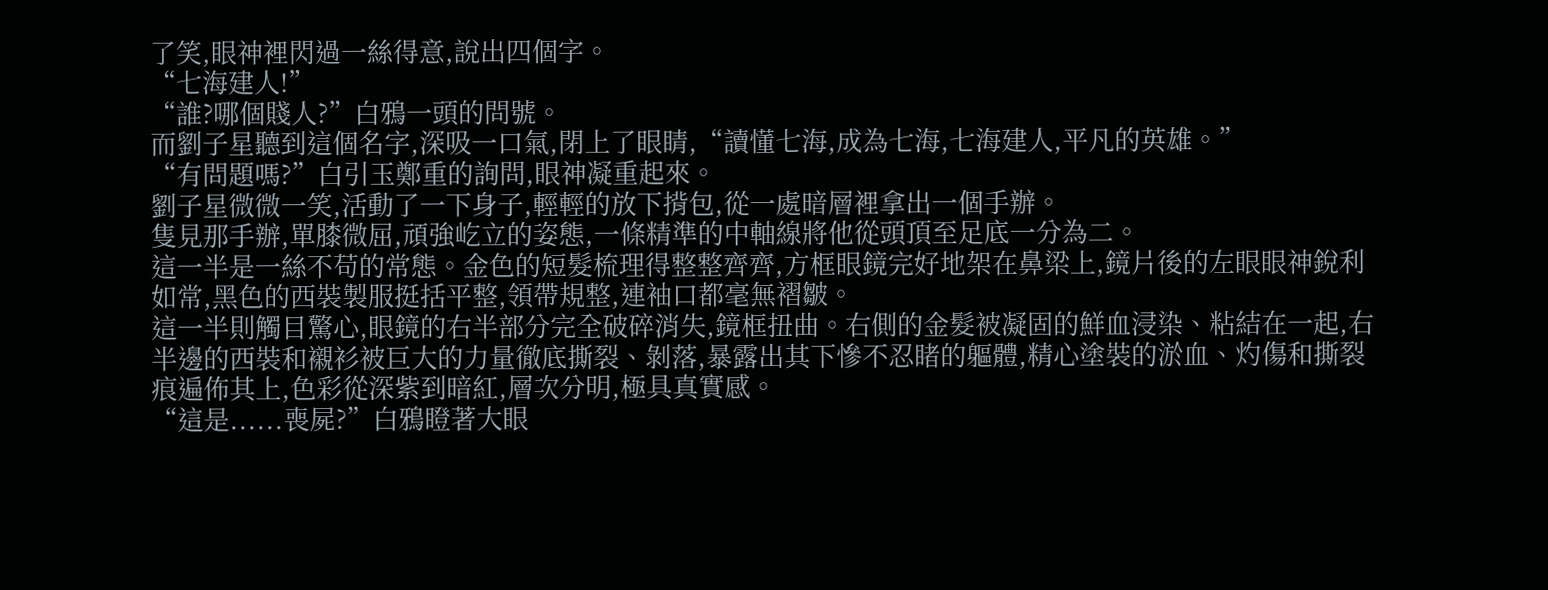了笑,眼神裡閃過一絲得意,說出四個字。
“七海建人!”
“誰?哪個賤人?”白鴉一頭的問號。
而劉子星聽到這個名字,深吸一口氣,閉上了眼睛,“讀懂七海,成為七海,七海建人,平凡的英雄。”
“有問題嗎?”白引玉鄭重的詢問,眼神凝重起來。
劉子星微微一笑,活動了一下身子,輕輕的放下揹包,從一處暗層裡拿出一個手辦。
隻見那手辦,單膝微屈,頑強屹立的姿態,一條精準的中軸線將他從頭頂至足底一分為二。
這一半是一絲不苟的常態。金色的短髮梳理得整整齊齊,方框眼鏡完好地架在鼻梁上,鏡片後的左眼眼神銳利如常,黑色的西裝製服挺括平整,領帶規整,連袖口都毫無褶皺。
這一半則觸目驚心,眼鏡的右半部分完全破碎消失,鏡框扭曲。右側的金髮被凝固的鮮血浸染、粘結在一起,右半邊的西裝和襯衫被巨大的力量徹底撕裂、剝落,暴露出其下慘不忍睹的軀體,精心塗裝的淤血、灼傷和撕裂痕遍佈其上,色彩從深紫到暗紅,層次分明,極具真實感。
“這是......喪屍?”白鴉瞪著大眼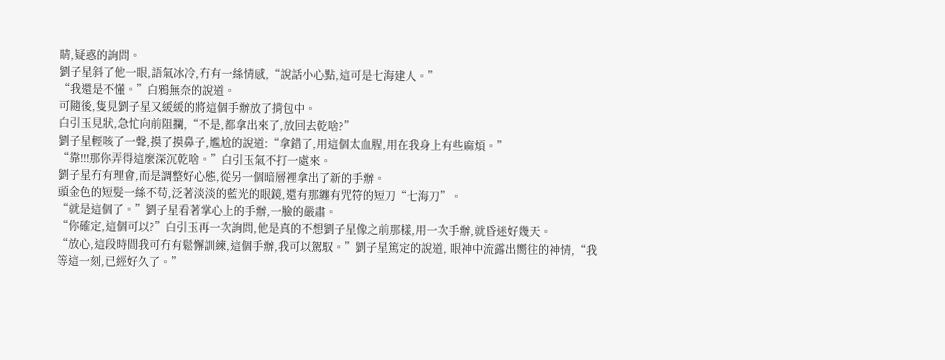睛,疑惑的詢問。
劉子星斜了他一眼,語氣冰冷,冇有一絲情感,“說話小心點,這可是七海建人。”
“我還是不懂。”白鴉無奈的說道。
可隨後,隻見劉子星又緩緩的將這個手辦放了揹包中。
白引玉見狀,急忙向前阻攔,“不是,都拿出來了,放回去乾啥?”
劉子星輕咳了一聲,摸了摸鼻子,尷尬的說道:“拿錯了,用這個太血腥,用在我身上有些麻煩。”
“靠!!!那你弄得這麼深沉乾啥。”白引玉氣不打一處來。
劉子星冇有理會,而是調整好心態,從另一個暗層裡拿出了新的手辦。
頭金色的短髮一絲不苟,泛著淡淡的藍光的眼鏡,還有那纏有咒符的短刀“七海刀”。
“就是這個了。”劉子星看著掌心上的手辦,一臉的嚴肅。
“你確定,這個可以?”白引玉再一次詢問,他是真的不想劉子星像之前那樣,用一次手辦,就昏迷好幾天。
“放心,這段時間我可冇有鬆懈訓練,這個手辦,我可以駕馭。”劉子星篤定的說道, 眼神中流露出嚮往的神情,“我等這一刻,已經好久了。”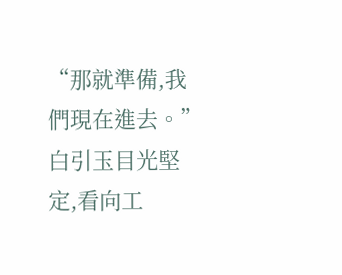“那就準備,我們現在進去。”白引玉目光堅定,看向工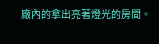廠內的拿出亮著燈光的房間。